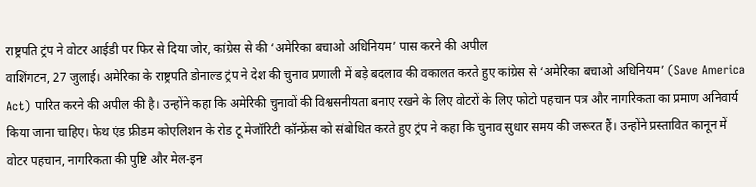राष्ट्रपति ट्रंप ने वोटर आईडी पर फिर से दिया जोर, कांग्रेस से की ‘अमेरिका बचाओ अधिनियम’ पास करने की अपील
वाशिंगटन, 27 जुलाई। अमेरिका के राष्ट्रपति डोनाल्ड ट्रंप ने देश की चुनाव प्रणाली में बड़े बदलाव की वकालत करते हुए कांग्रेस से ‘अमेरिका बचाओ अधिनियम’ (Save America Act) पारित करने की अपील की है। उन्होंने कहा कि अमेरिकी चुनावों की विश्वसनीयता बनाए रखने के लिए वोटरों के लिए फोटो पहचान पत्र और नागरिकता का प्रमाण अनिवार्य किया जाना चाहिए। फेथ एंड फ्रीडम कोएलिशन के रोड टू मेजॉरिटी कॉन्फ्रेंस को संबोधित करते हुए ट्रंप ने कहा कि चुनाव सुधार समय की जरूरत हैं। उन्होंने प्रस्तावित कानून में वोटर पहचान, नागरिकता की पुष्टि और मेल-इन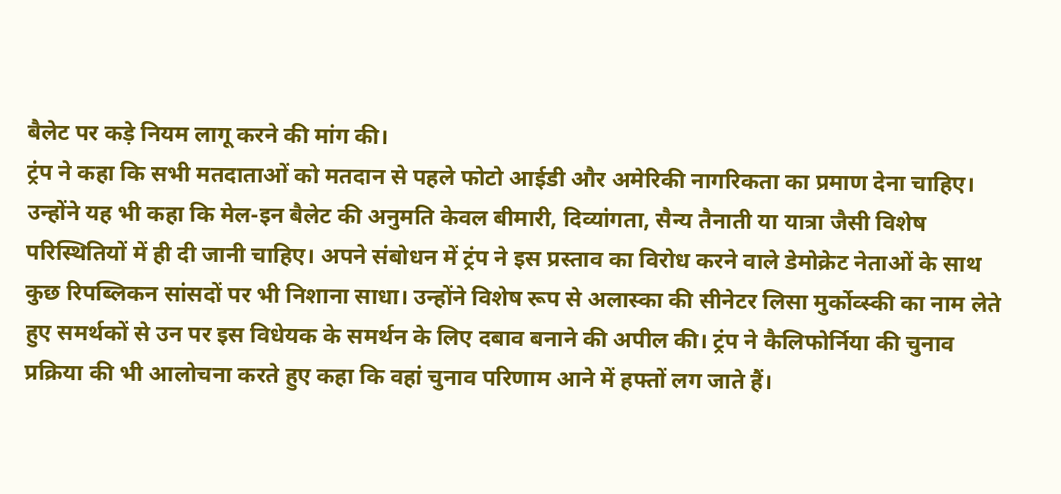बैलेट पर कड़े नियम लागू करने की मांग की।
ट्रंप ने कहा कि सभी मतदाताओं को मतदान से पहले फोटो आईडी और अमेरिकी नागरिकता का प्रमाण देना चाहिए। उन्होंने यह भी कहा कि मेल-इन बैलेट की अनुमति केवल बीमारी, दिव्यांगता, सैन्य तैनाती या यात्रा जैसी विशेष परिस्थितियों में ही दी जानी चाहिए। अपने संबोधन में ट्रंप ने इस प्रस्ताव का विरोध करने वाले डेमोक्रेट नेताओं के साथ कुछ रिपब्लिकन सांसदों पर भी निशाना साधा। उन्होंने विशेष रूप से अलास्का की सीनेटर लिसा मुर्कोव्स्की का नाम लेते हुए समर्थकों से उन पर इस विधेयक के समर्थन के लिए दबाव बनाने की अपील की। ट्रंप ने कैलिफोर्निया की चुनाव प्रक्रिया की भी आलोचना करते हुए कहा कि वहां चुनाव परिणाम आने में हफ्तों लग जाते हैं।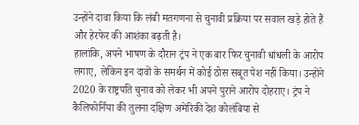उन्होंने दावा किया कि लंबी मतगणना से चुनावी प्रक्रिया पर सवाल खड़े होते हैं और हेरफेर की आशंका बढ़ती है।
हालांकि, अपने भाषण के दौरान ट्रंप ने एक बार फिर चुनावी धांधली के आरोप लगाए, लेकिन इन दावों के समर्थन में कोई ठोस सबूत पेश नहीं किया। उन्होंने 2020 के राष्ट्रपति चुनाव को लेकर भी अपने पुराने आरोप दोहराए। ट्रंप ने कैलिफोर्निया की तुलना दक्षिण अमेरिकी देश कोलंबिया से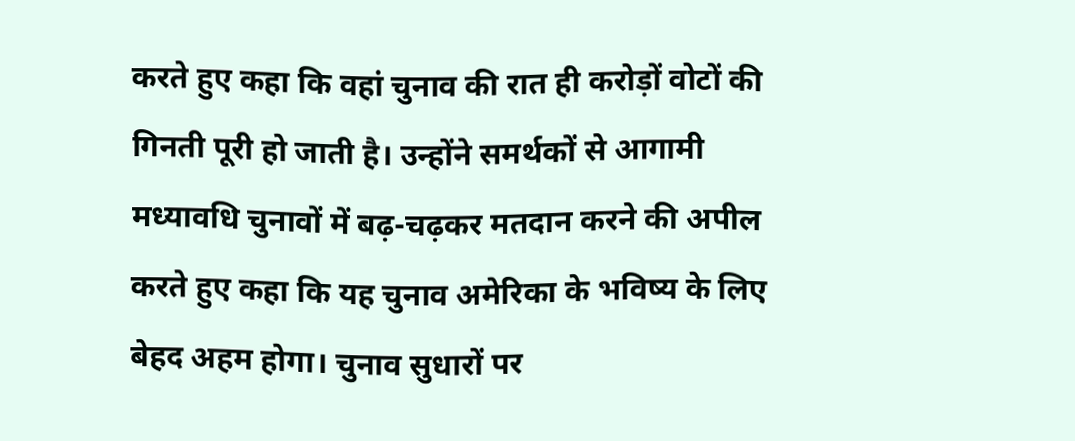करते हुए कहा कि वहां चुनाव की रात ही करोड़ों वोटों की गिनती पूरी हो जाती है। उन्होंने समर्थकों से आगामी मध्यावधि चुनावों में बढ़-चढ़कर मतदान करने की अपील करते हुए कहा कि यह चुनाव अमेरिका के भविष्य के लिए बेहद अहम होगा। चुनाव सुधारों पर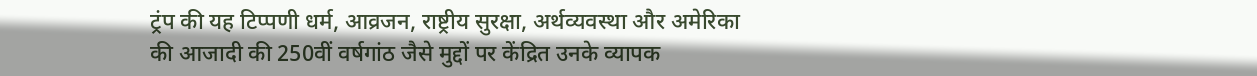ट्रंप की यह टिप्पणी धर्म, आव्रजन, राष्ट्रीय सुरक्षा, अर्थव्यवस्था और अमेरिका की आजादी की 250वीं वर्षगांठ जैसे मुद्दों पर केंद्रित उनके व्यापक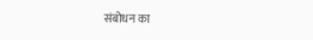संबोधन का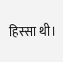हिस्सा थी।